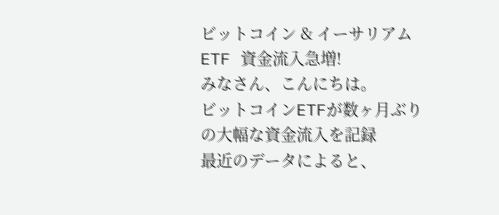ビットコイン & イーサリアム ETF 資金流入急増!
みなさん、こんにちは。
ビットコインETFが数ヶ月ぶりの大幅な資金流入を記録
最近のデータによると、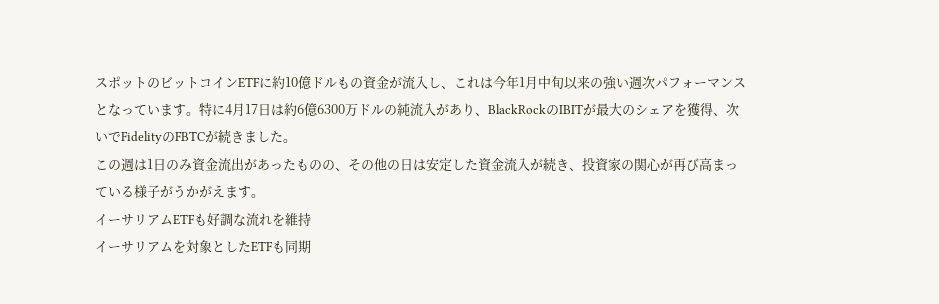スポットのビットコインETFに約10億ドルもの資金が流入し、これは今年1月中旬以来の強い週次パフォーマンスとなっています。特に4月17日は約6億6300万ドルの純流入があり、BlackRockのIBITが最大のシェアを獲得、次いでFidelityのFBTCが続きました。
この週は1日のみ資金流出があったものの、その他の日は安定した資金流入が続き、投資家の関心が再び高まっている様子がうかがえます。
イーサリアムETFも好調な流れを維持
イーサリアムを対象としたETFも同期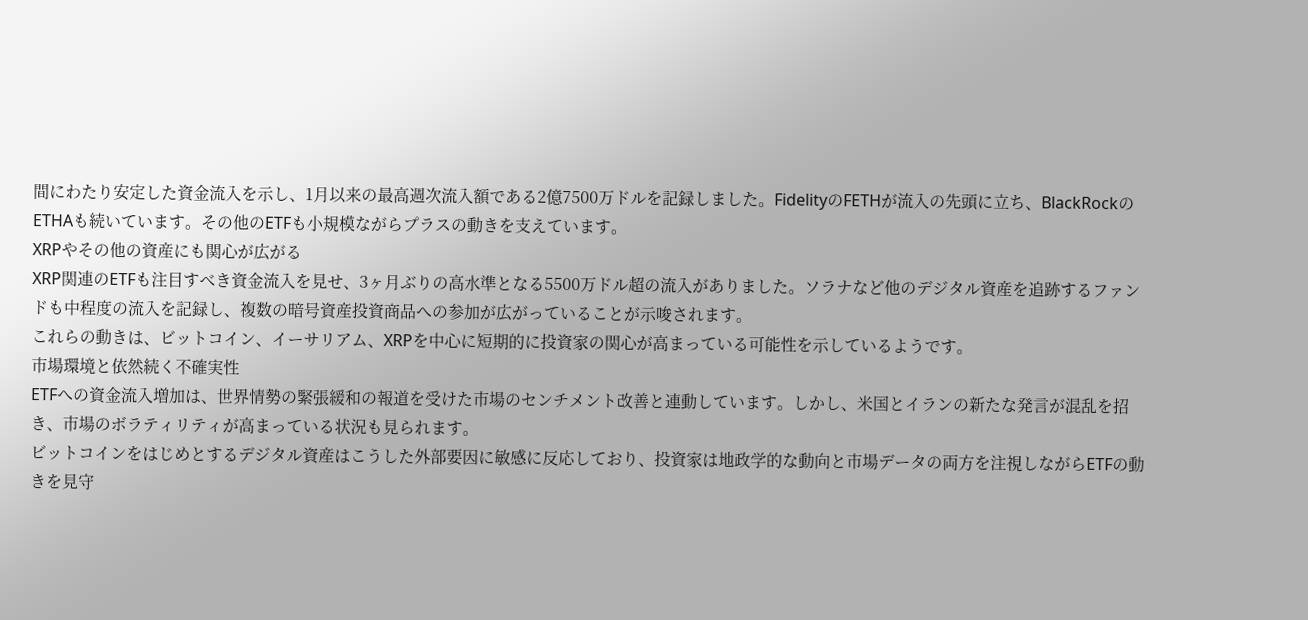間にわたり安定した資金流入を示し、1月以来の最高週次流入額である2億7500万ドルを記録しました。FidelityのFETHが流入の先頭に立ち、BlackRockのETHAも続いています。その他のETFも小規模ながらプラスの動きを支えています。
XRPやその他の資産にも関心が広がる
XRP関連のETFも注目すべき資金流入を見せ、3ヶ月ぶりの高水準となる5500万ドル超の流入がありました。ソラナなど他のデジタル資産を追跡するファンドも中程度の流入を記録し、複数の暗号資産投資商品への参加が広がっていることが示唆されます。
これらの動きは、ビットコイン、イーサリアム、XRPを中心に短期的に投資家の関心が高まっている可能性を示しているようです。
市場環境と依然続く不確実性
ETFへの資金流入増加は、世界情勢の緊張緩和の報道を受けた市場のセンチメント改善と連動しています。しかし、米国とイランの新たな発言が混乱を招き、市場のボラティリティが高まっている状況も見られます。
ビットコインをはじめとするデジタル資産はこうした外部要因に敏感に反応しており、投資家は地政学的な動向と市場データの両方を注視しながらETFの動きを見守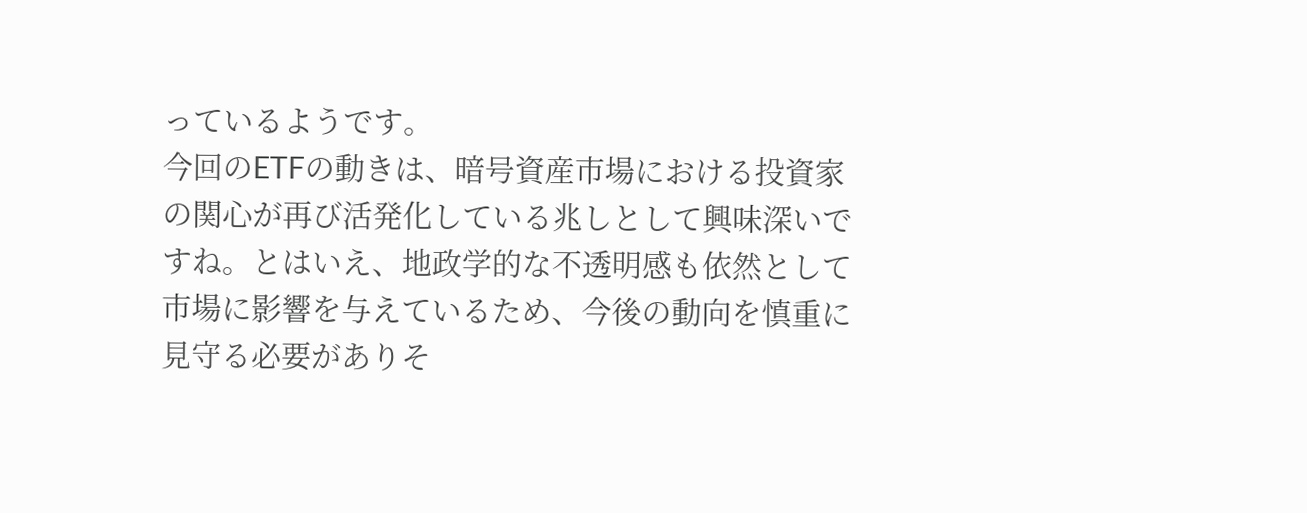っているようです。
今回のETFの動きは、暗号資産市場における投資家の関心が再び活発化している兆しとして興味深いですね。とはいえ、地政学的な不透明感も依然として市場に影響を与えているため、今後の動向を慎重に見守る必要がありそ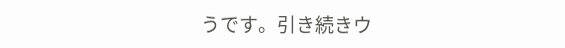うです。引き続きウ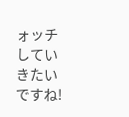ォッチしていきたいですね!